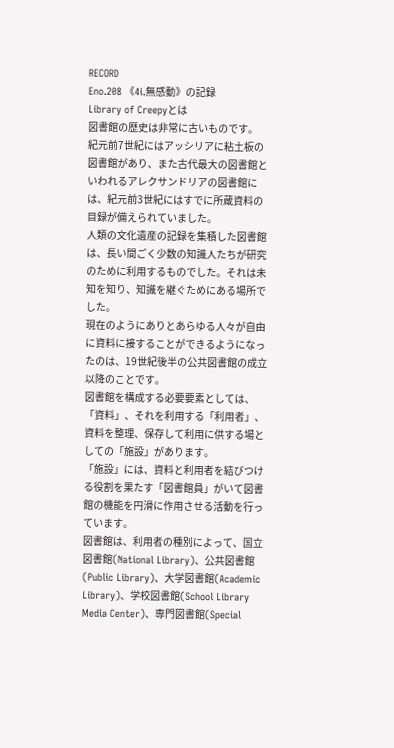RECORD
Eno.208 《4i.無感動》の記録
Library of Creepyとは
図書館の歴史は非常に古いものです。
紀元前7世紀にはアッシリアに粘土板の図書館があり、また古代最大の図書館といわれるアレクサンドリアの図書館には、紀元前3世紀にはすでに所蔵資料の目録が備えられていました。
人類の文化遺産の記録を集積した図書館は、長い間ごく少数の知識人たちが研究のために利用するものでした。それは未知を知り、知識を継ぐためにある場所でした。
現在のようにありとあらゆる人々が自由に資料に接することができるようになったのは、19世紀後半の公共図書館の成立以降のことです。
図書館を構成する必要要素としては、「資料」、それを利用する「利用者」、資料を整理、保存して利用に供する場としての「施設」があります。
「施設」には、資料と利用者を結びつける役割を果たす「図書館員」がいて図書館の機能を円滑に作用させる活動を行っています。
図書館は、利用者の種別によって、国立図書館(National Library)、公共図書館(Public Library)、大学図書館(Academic Library)、学校図書館(School Library Media Center)、専門図書館(Special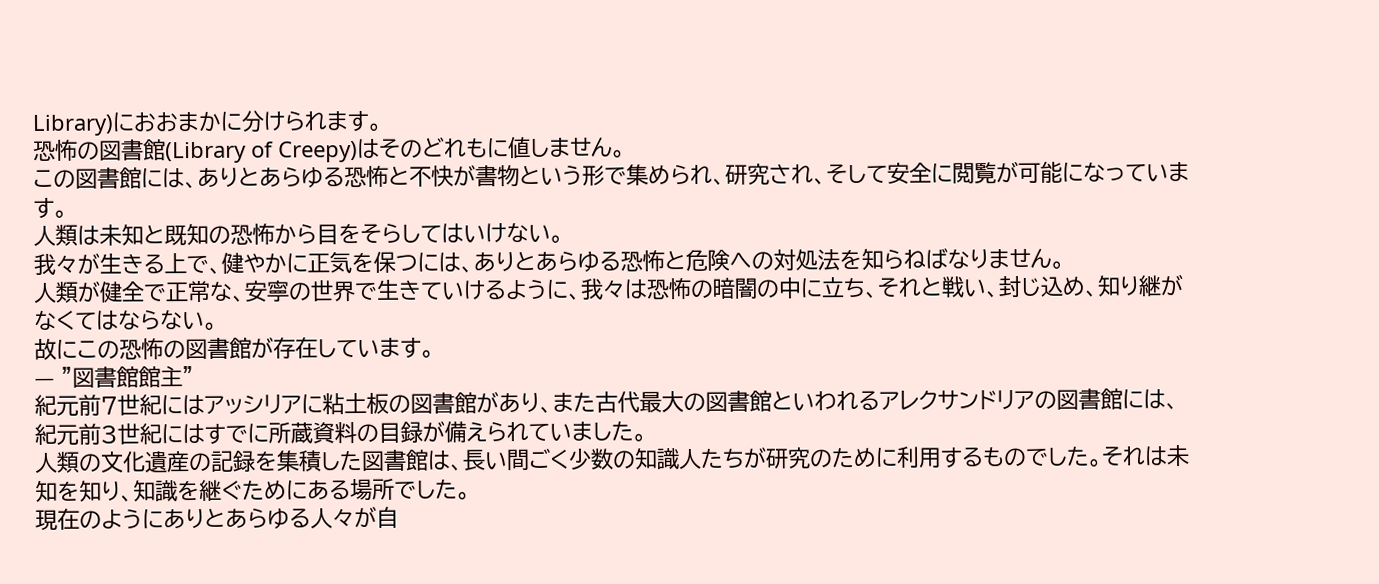Library)におおまかに分けられます。
恐怖の図書館(Library of Creepy)はそのどれもに値しません。
この図書館には、ありとあらゆる恐怖と不快が書物という形で集められ、研究され、そして安全に閲覧が可能になっています。
人類は未知と既知の恐怖から目をそらしてはいけない。
我々が生きる上で、健やかに正気を保つには、ありとあらゆる恐怖と危険への対処法を知らねばなりません。
人類が健全で正常な、安寧の世界で生きていけるように、我々は恐怖の暗闇の中に立ち、それと戦い、封じ込め、知り継がなくてはならない。
故にこの恐怖の図書館が存在しています。
— ”図書館館主”
紀元前7世紀にはアッシリアに粘土板の図書館があり、また古代最大の図書館といわれるアレクサンドリアの図書館には、紀元前3世紀にはすでに所蔵資料の目録が備えられていました。
人類の文化遺産の記録を集積した図書館は、長い間ごく少数の知識人たちが研究のために利用するものでした。それは未知を知り、知識を継ぐためにある場所でした。
現在のようにありとあらゆる人々が自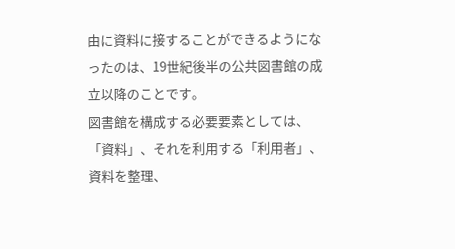由に資料に接することができるようになったのは、19世紀後半の公共図書館の成立以降のことです。
図書館を構成する必要要素としては、「資料」、それを利用する「利用者」、資料を整理、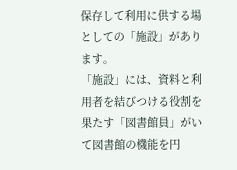保存して利用に供する場としての「施設」があります。
「施設」には、資料と利用者を結びつける役割を果たす「図書館員」がいて図書館の機能を円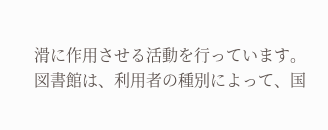滑に作用させる活動を行っています。
図書館は、利用者の種別によって、国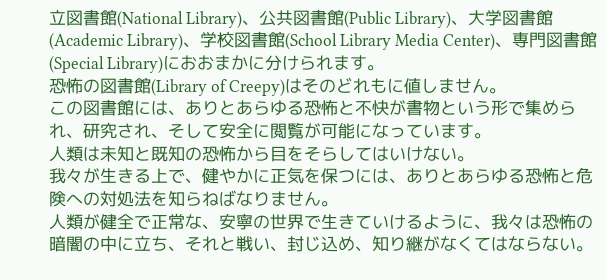立図書館(National Library)、公共図書館(Public Library)、大学図書館(Academic Library)、学校図書館(School Library Media Center)、専門図書館(Special Library)におおまかに分けられます。
恐怖の図書館(Library of Creepy)はそのどれもに値しません。
この図書館には、ありとあらゆる恐怖と不快が書物という形で集められ、研究され、そして安全に閲覧が可能になっています。
人類は未知と既知の恐怖から目をそらしてはいけない。
我々が生きる上で、健やかに正気を保つには、ありとあらゆる恐怖と危険への対処法を知らねばなりません。
人類が健全で正常な、安寧の世界で生きていけるように、我々は恐怖の暗闇の中に立ち、それと戦い、封じ込め、知り継がなくてはならない。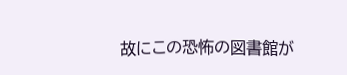故にこの恐怖の図書館が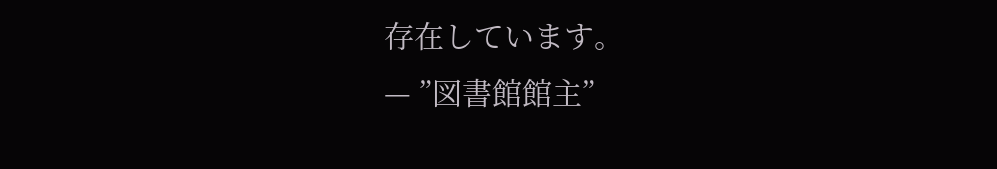存在しています。
— ”図書館館主”